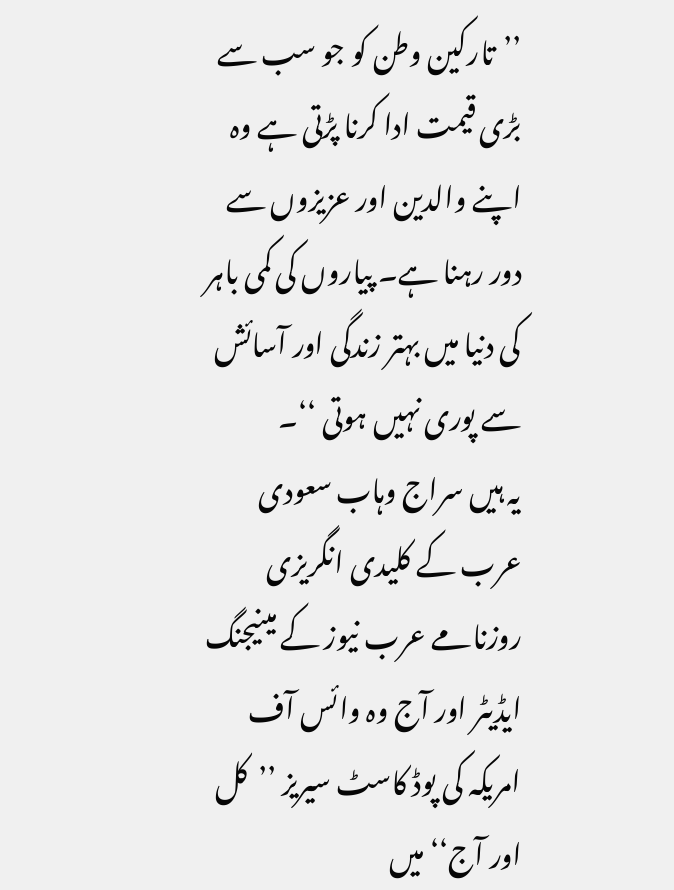’’تارکین وطن کو جو سب سے بڑی قیمت ادا کرنا پڑتی ہے وہ اپنے والدین اور عزیزوں سے دور رہنا ہے۔ پیاروں کی کمی باہر کی دنیا میں بہتر زندگی اور آسائش سے پوری نہیں ہوتی ‘‘۔
یہ ہیں سراج وہاب سعودی عرب کے کلیدی انگریزی روزنامے عرب نیوز کے مینیجنگ ایڈیٹر اور آج وہ وائس آف امریکہ کی پوڈ کاسٹ سیریز ’’کل اور آج‘‘ میں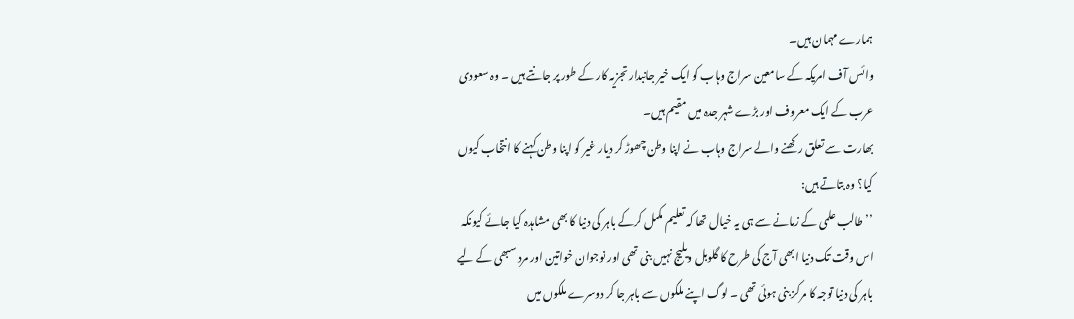ہمارے مہمان ہیں۔
وائس آف امریکہ کے سامعین سراج وہاب کو ایک خیر جانبدار تجزیہ کار کے طور پر جانتے ہیں ۔ وہ سعودی عرب کے ایک معروف اور بڑے شہر جدہ میں مقیم ہیں۔
بھارت سے تعلق رکھنے والے سراج وہاب نے اپنا وطن چھوڑ کر دیار غیر کو اپنا وطن کہنے کا انتخاب کیوں کیا؟ وہ بتاتے ہیں:
’’ طالب علمی کے زمانے سے ہی یہ خیال تھا کہ تعلیم مکمل کرکے باہر کی دنیا کا بھی مشاہدہ کیا جائے کیونکہ اس وقت تک دنیا ابھی آج کی طرح کا گلوبل ویلیج نہیں بنی تھی اور نوجوان خواتین اور مرد سبھی کے لیے باہر کی دنیا توجہ کا مرکز بنی ہوئی تھی ۔ لوگ اپنے ملکوں سے باہر جا کر دوسرے ملکوں میں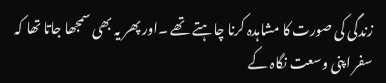زندگی کی صورت کا مشاہدہ کرنا چاہتے تھے ۔اور پھر یہ بھی سمجھا جاتا تھا کہ سفر اپنی وسعت نگاہ کے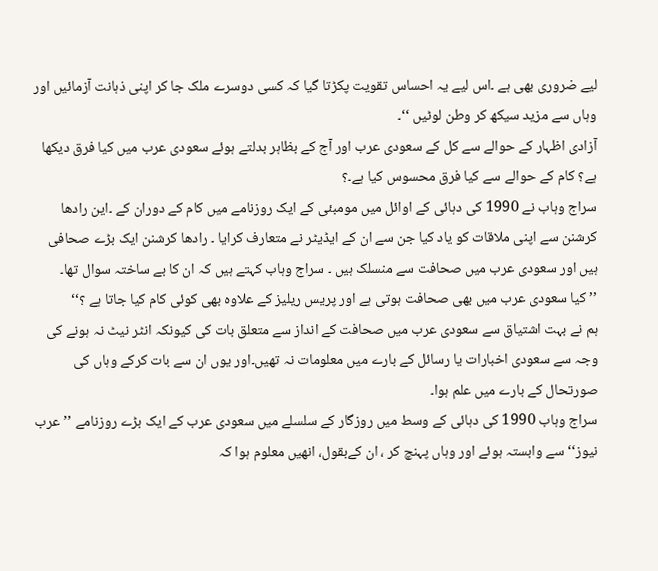لیے ضروری بھی ہے ۔اس لیے یہ احساس تقویت پکڑتا گیا کہ کسی دوسرے ملک جا کر اپنی ذہانت آزمائیں اور وہاں سے مزید سیکھ کر وطن لوٹیں ‘‘۔
آزادی اظہار کے حوالے سے کل کے سعودی عرب اور آج کے بظاہر بدلتے ہوئے سعودی عرب میں کیا فرق دیکھا ہے؟ کام کے حوالے سے کیا فرق محسوس کیا ہے۔؟
سراج وہاب نے 1990 کی دہائی کے اوائل میں مومبئی کے ایک روزنامے میں کام کے دوران کے ۔این رادھا کرشنن سے اپنی ملاقات کو یاد کیا جن سے ان کے ایڈیٹر نے متعارف کرایا ۔ رادھا کرشنن ایک بڑے صحافی ہیں اور سعودی عرب میں صحافت سے منسلک ہیں ۔ سراج وہاب کہتے ہیں کہ ان کا بے ساختہ سوال تھا۔
’’ کیا سعودی عرب میں بھی صحافت ہوتی ہے اور پریس ریلیز کے علاوہ بھی کوئی کام کیا جاتا ہے ؟‘‘
ہم نے بہت اشتیاق سے سعودی عرب میں صحافت کے انداز سے متعلق بات کی کیونکہ انٹر نیٹ نہ ہونے کی وجہ سے سعودی اخبارات یا رسائل کے بارے میں معلومات نہ تھیں۔اور یوں ان سے بات کرکے وہاں کی صورتحال کے بارے میں علم ہوا۔
سراج وہاب 1990 کی دہائی کے وسط میں روزگار کے سلسلے میں سعودی عرب کے ایک بڑے روزنامے ’’عرب نیوز‘‘ سے وابستہ ہوئے اور وہاں پہنچ کر ، ان کےبقول، انھیں معلوم ہوا کہ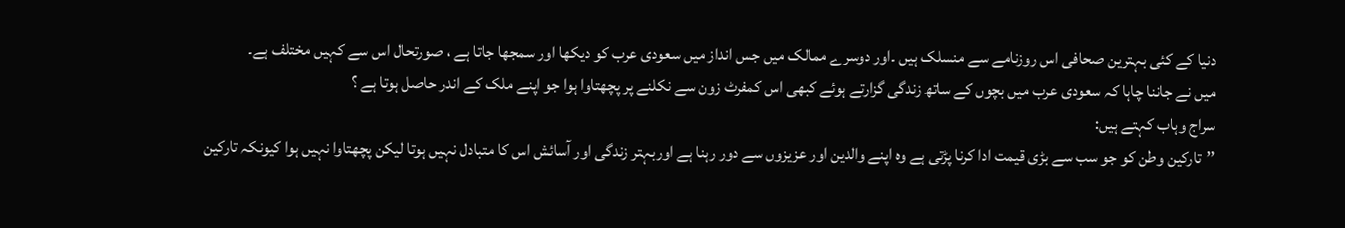دنیا کے کئی بہترین صحافی اس روزنامے سے منسلک ہیں ۔اور دوسرے ممالک میں جس انداز میں سعودی عرب کو دیکھا اور سمجھا جاتا ہے ، صورتحال اس سے کہیں مختلف ہے۔
میں نے جاننا چاہا کہ سعودی عرب میں بچوں کے ساتھ زندگی گزارتے ہوئے کبھی اس کمفرٹ زون سے نکلنے پر پچھتاوا ہوا جو اپنے ملک کے اندر حاصل ہوتا ہے ؟
سراج وہاب کہتے ہیں:
’’تارکین وطن کو جو سب سے بڑی قیمت ادا کرنا پڑتی ہے وہ اپنے والدین اور عزیزوں سے دور رہنا ہے اوربہتر زندگی اور آسائش اس کا متبادل نہیں ہوتا لیکن پچھتاوا نہیں ہوا کیونکہ تارکین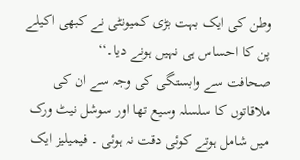وطن کی ایک بہت بڑی کمیونٹی نے کبھی اکیلے پن کا احساس ہی نہیں ہونے دیا۔‘‘
صحافت سے وابستگی کی وجہ سے ان کی ملاقاتوں کا سلسلہ وسیع تھا اور سوشل نیٹ ورک میں شامل ہوتے کوئی دقت نہ ہوئی ۔ فیمیلیز ایک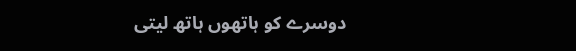دوسرے کو ہاتھوں ہاتھ لیتی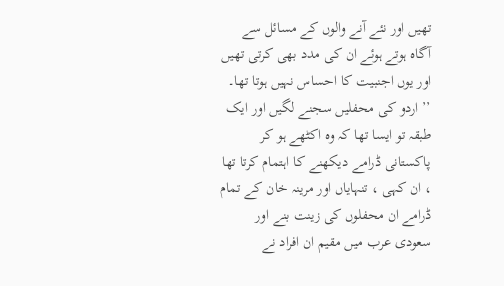تھیں اور نئے آنے والوں کے مسائل سے آگاہ ہوتے ہوئے ان کی مدد بھی کرتی تھیں اور یوں اجنبیت کا احساس نہیں ہوتا تھا۔
’’ اردو کی محفلیں سجنے لگیں اور ایک طبقہ تو ایسا تھا کہ وہ اکٹھے ہو کر پاکستانی ڈرامے دیکھنے کا اہتمام کرتا تھا ، ان کہی ، تنہایاں اور مرینہ خان کے تمام ڈرامے ان محفلوں کی زینت بنے اور سعودی عرب میں مقیم ان افراد نے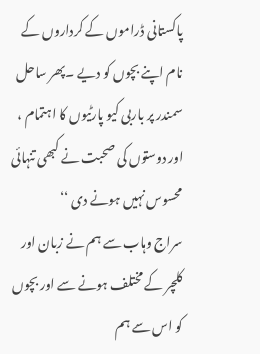پاکستانی ڈراموں کے کرداروں کے نام اپنے بچوں کو دیے ۔پھر ساحل سمندر پر باربی کیو پارٹیوں کا اہتمام ، اور دوستوں کی صحبت نے کبھی تنہائی محسوس نہیں ہونے دی ‘‘
سراج وہاب سے ہم نے زبان اور کلچر کے مختلف ہونے سے اور بچوں کو اس سے ہم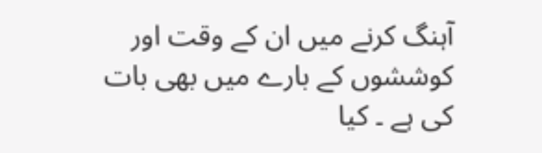آہنگ کرنے میں ان کے وقت اور کوششوں کے بارے میں بھی بات کی ہے ۔ کیا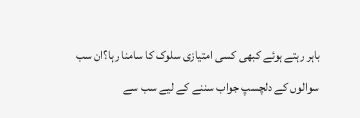باہر رہتے ہوئے کبھی کسی امتیازی سلوک کا سامنا رہا؟ان سب سوالوں کے دلچسپ جواب سننے کے لیے سب سے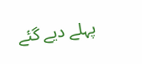پہلے دیے گئے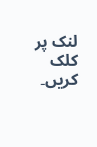لنک پر کلک کریں۔